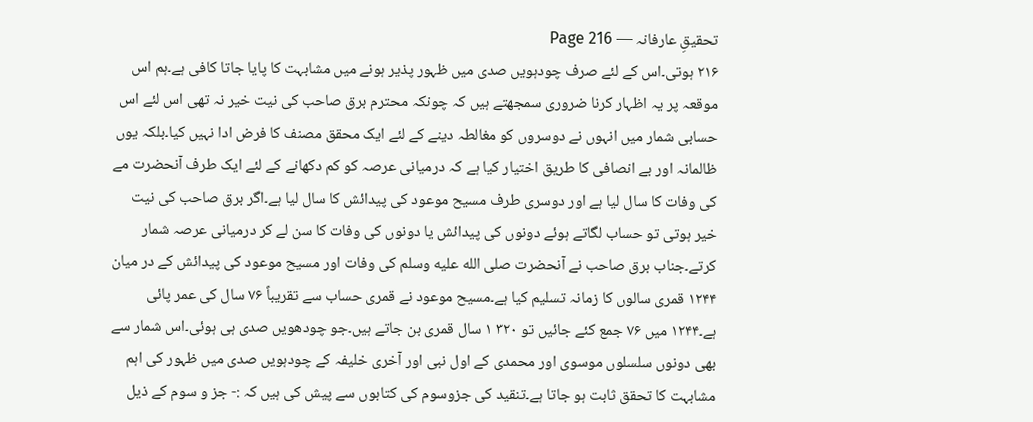تحقیقِ عارفانہ — Page 216
۲۱۶ ہوتی۔اس کے لئے صرف چودہویں صدی میں ظہور پذیر ہونے میں مشابہت کا پایا جاتا کافی ہے۔ہم اس موقعہ پر یہ اظہار کرنا ضروری سمجھتے ہیں کہ چونکہ محترم برق صاحب کی نیت خیر نہ تھی اس لئے اس حسابی شمار میں انہوں نے دوسروں کو مغالطہ دینے کے لئے ایک محقق مصنف کا فرض ادا نہیں کیا۔بلکہ یوں ظالمانہ اور بے انصافی کا طریق اختیار کیا ہے کہ درمیانی عرصہ کو کم دکھانے کے لئے ایک طرف آنحضرت مے کی وفات کا سال لیا ہے اور دوسری طرف مسیح موعود کی پیدائش کا سال لیا ہے۔اگر برق صاحب کی نیت خیر ہوتی تو حساب لگاتے ہوئے دونوں کی پیدائش یا دونوں کی وفات کا سن لے کر درمیانی عرصہ شمار کرتے۔جناب برق صاحب نے آنحضرت صلى الله عليه وسلم کی وفات اور مسیح موعود کی پیدائش کے در میان ۱۲۴۴ قمری سالوں کا زمانہ تسلیم کیا ہے۔مسیح موعود نے قمری حساب سے تقریباً ۷۶ سال کی عمر پائی ہے۔۱۲۴۴ میں ۷۶ جمع کئے جائیں تو ۳۲۰ ۱ سال قمری بن جاتے ہیں۔جو چودھویں صدی ہی ہوئی۔اس شمار سے بھی دونوں سلسلوں موسوی اور محمدی کے اول نبی اور آخری خلیفہ کے چودہویں صدی میں ظہور کی اہم مشابہت کا تحقق ثابت ہو جاتا ہے۔تنقید کی جزوسوم کی کتابوں سے پیش کی ہیں کہ :- جز و سوم کے ذیل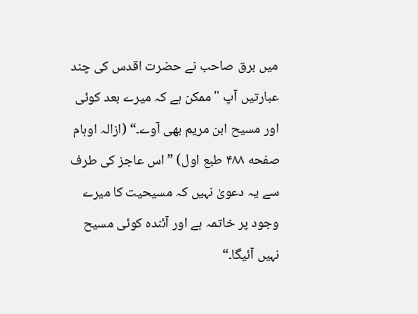میں برق صاحب نے حضرت اقدس کی چند عبارتیں آپ " ممکن ہے کہ میرے بعد کوئی اور مسیح ابن مریم بھی آوے۔“ (ازالہ اوہام صفحه ۴۸۸ طبع اول) ”اس عاجز کی طرف سے یہ دعویٰ نہیں کہ مسیحیت کا میرے وجود پر خاتمہ ہے اور آئندہ کوئی مسیح نہیں آئیگا۔“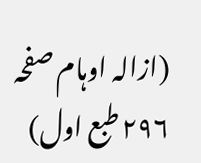(ازالہ اوہام صفحہ ۲۹۶ طبع اول)